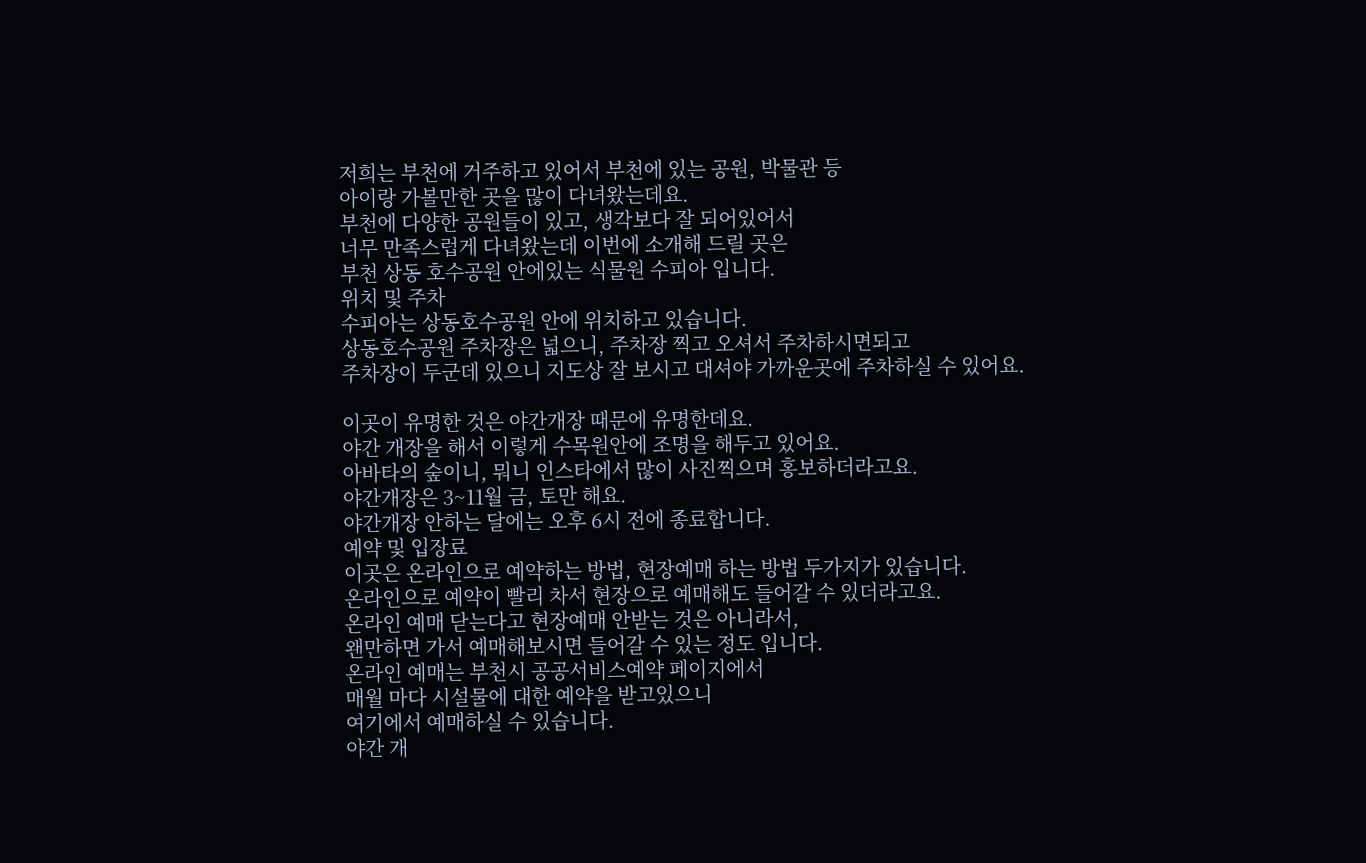저희는 부천에 거주하고 있어서 부천에 있는 공원, 박물관 등
아이랑 가볼만한 곳을 많이 다녀왔는데요.
부천에 다양한 공원들이 있고, 생각보다 잘 되어있어서
너무 만족스럽게 다녀왔는데 이번에 소개해 드릴 곳은
부천 상동 호수공원 안에있는 식물원 수피아 입니다.
위치 및 주차
수피아는 상동호수공원 안에 위치하고 있습니다.
상동호수공원 주차장은 넓으니, 주차장 찍고 오셔서 주차하시면되고
주차장이 두군데 있으니 지도상 잘 보시고 대셔야 가까운곳에 주차하실 수 있어요.

이곳이 유명한 것은 야간개장 때문에 유명한데요.
야간 개장을 해서 이렇게 수목원안에 조명을 해두고 있어요.
아바타의 숲이니, 뭐니 인스타에서 많이 사진찍으며 홍보하더라고요.
야간개장은 3~11월 금, 토만 해요.
야간개장 안하는 달에는 오후 6시 전에 종료합니다.
예약 및 입장료
이곳은 온라인으로 예약하는 방법, 현장예매 하는 방법 두가지가 있습니다.
온라인으로 예약이 빨리 차서 현장으로 예매해도 들어갈 수 있더라고요.
온라인 예매 닫는다고 현장예매 안받는 것은 아니라서,
왠만하면 가서 예매해보시면 들어갈 수 있는 정도 입니다.
온라인 예매는 부천시 공공서비스예약 페이지에서
매월 마다 시설물에 대한 예약을 받고있으니
여기에서 예매하실 수 있습니다.
야간 개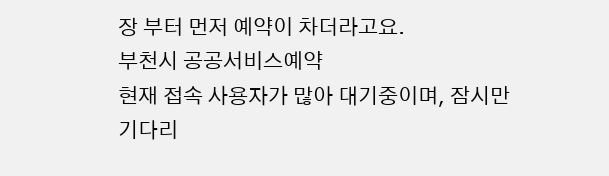장 부터 먼저 예약이 차더라고요.
부천시 공공서비스예약
현재 접속 사용자가 많아 대기중이며, 잠시만 기다리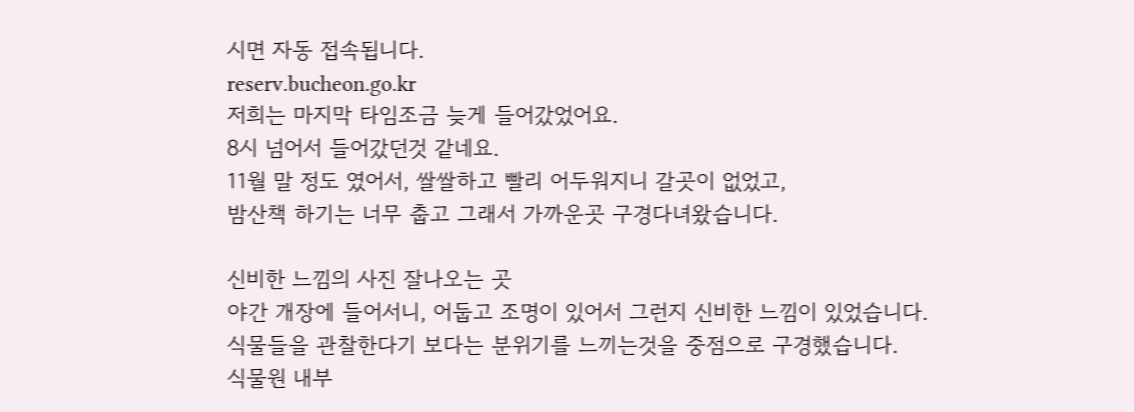시면 자동 접속됩니다.
reserv.bucheon.go.kr
저희는 마지막 타임조금 늦게 들어갔었어요.
8시 넘어서 들어갔던것 같네요.
11월 말 정도 였어서, 쌀쌀하고 빨리 어두워지니 갈곳이 없었고,
밤산책 하기는 너무 춥고 그래서 가까운곳 구경다녀왔습니다.

신비한 느낌의 사진 잘나오는 곳
야간 개장에 들어서니, 어둡고 조명이 있어서 그런지 신비한 느낌이 있었습니다.
식물들을 관찰한다기 보다는 분위기를 느끼는것을 중점으로 구경했습니다.
식물원 내부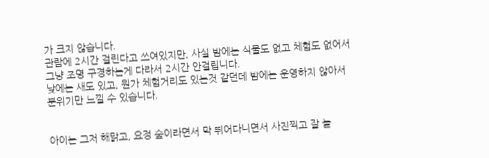가 크지 않습니다.
관람에 2시간 걸린다고 쓰여있지만, 사실 밤에는 식물도 없고 체험도 없어서
그냥 조명 구경하는게 다라서 2시간 안걸립니다.
낮에는 새도 있고, 뭔가 체험거리도 있는것 같던데 밤에는 운영하지 않아서
분위기만 느낄 수 있습니다.


아이는 그저 해맑고, 요정 숲이라면서 막 뛰어다니면서 사진찍고 잘 놀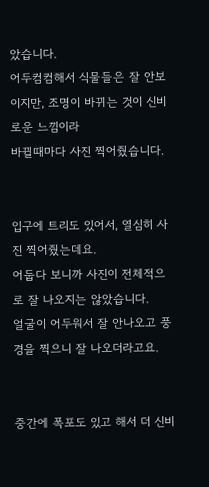았습니다.
어두컴컴해서 식물들은 잘 안보이지만, 조명이 바뀌는 것이 신비로운 느낌이라
바뀔때마다 사진 찍어줬습니다.


입구에 트리도 있어서, 열심히 사진 찍어줬는데요.
어둡다 보니까 사진이 전체적으로 잘 나오지는 않았습니다.
얼굴이 어두워서 잘 안나오고 풍경을 찍으니 잘 나오더라고요.


중간에 폭포도 있고 해서 더 신비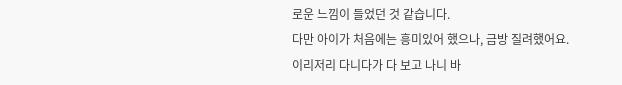로운 느낌이 들었던 것 같습니다.
다만 아이가 처음에는 흥미있어 했으나, 금방 질려했어요.
이리저리 다니다가 다 보고 나니 바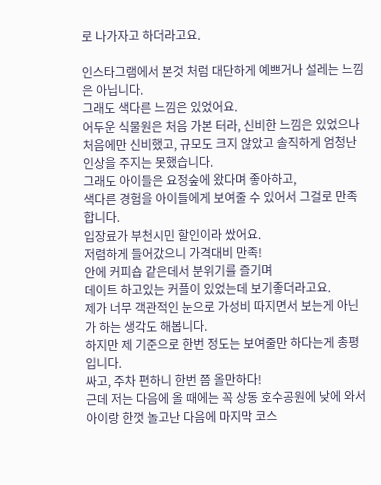로 나가자고 하더라고요.

인스타그램에서 본것 처럼 대단하게 예쁘거나 설레는 느낌은 아닙니다.
그래도 색다른 느낌은 있었어요.
어두운 식물원은 처음 가본 터라, 신비한 느낌은 있었으나
처음에만 신비했고, 규모도 크지 않았고 솔직하게 엄청난 인상을 주지는 못했습니다.
그래도 아이들은 요정숲에 왔다며 좋아하고,
색다른 경험을 아이들에게 보여줄 수 있어서 그걸로 만족합니다.
입장료가 부천시민 할인이라 쌌어요.
저렴하게 들어갔으니 가격대비 만족!
안에 커피숍 같은데서 분위기를 즐기며
데이트 하고있는 커플이 있었는데 보기좋더라고요.
제가 너무 객관적인 눈으로 가성비 따지면서 보는게 아닌가 하는 생각도 해봅니다.
하지만 제 기준으로 한번 정도는 보여줄만 하다는게 총평 입니다.
싸고, 주차 편하니 한번 쯤 올만하다!
근데 저는 다음에 올 때에는 꼭 상동 호수공원에 낮에 와서
아이랑 한껏 놀고난 다음에 마지막 코스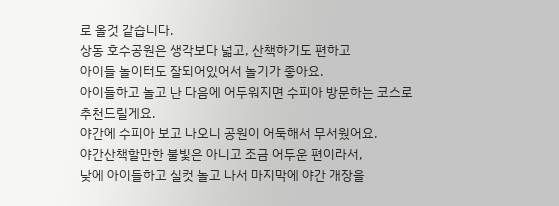로 올것 같습니다.
상동 호수공원은 생각보다 넓고, 산책하기도 편하고
아이들 놀이터도 잘되어있어서 놀기가 좋아요.
아이들하고 놀고 난 다음에 어두워지면 수피아 방문하는 코스로
추천드릴게요.
야간에 수피아 보고 나오니 공원이 어둑해서 무서웠어요.
야간산책할만한 불빛은 아니고 조금 어두운 편이라서,
낮에 아이들하고 실컷 놀고 나서 마지막에 야간 개장을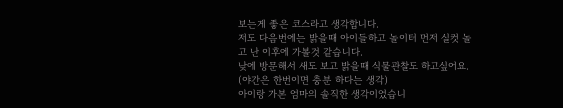보는게 좋은 코스라고 생각합니다.
저도 다음번에는 밝을때 아이들하고 놀이터 먼저 실컷 놀고 난 이후에 가볼것 같습니다.
낮에 방문해서 새도 보고 밝을때 식물관찰도 하고싶어요.
(야간은 한번이면 충분 하다는 생각)
아이랑 가본 엄마의 솔직한 생각이었습니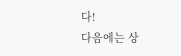다!
다음에는 상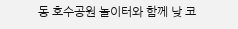동 호수공원 놀이터와 함께 낮 코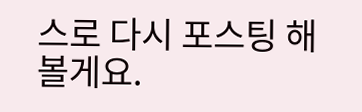스로 다시 포스팅 해볼게요.